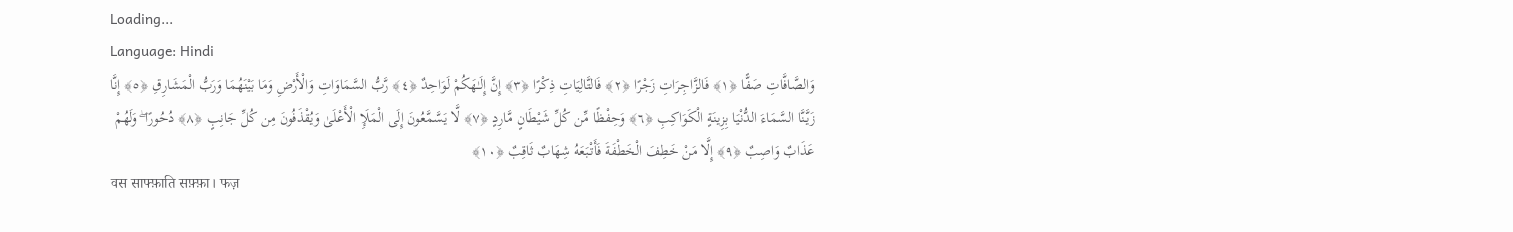Loading...
Language: Hindi
وَالصَّافَّاتِ صَفًّا ﴿١﴾ فَالزَّاجِرَاتِ زَجْرًا ﴿٢﴾ فَالتَّالِيَاتِ ذِكْرًا ﴿٣﴾ إِنَّ إِلَـٰهَكُمْ لَوَاحِدٌ ﴿٤﴾ رَّبُّ السَّمَاوَاتِ وَالْأَرْضِ وَمَا بَيْنَهُمَا وَرَبُّ الْمَشَارِقِ ﴿٥﴾ إِنَّا زَيَّنَّا السَّمَاءَ الدُّنْيَا بِزِينَةٍ الْكَوَاكِبِ ﴿٦﴾ وَحِفْظًا مِّن كُلِّ شَيْطَانٍ مَّارِدٍ ﴿٧﴾ لَّا يَسَّمَّعُونَ إِلَى الْمَلَإِ الْأَعْلَىٰ وَيُقْذَفُونَ مِن كُلِّ جَانِبٍ ﴿٨﴾ دُحُورًا ۖ وَلَهُمْ عَذَابٌ وَاصِبٌ ﴿٩﴾ إِلَّا مَنْ خَطِفَ الْخَطْفَةَ فَأَتْبَعَهُ شِهَابٌ ثَاقِبٌ ﴿١٠﴾
वस साफ्फ़ाति सफ़्फ़ा। फज़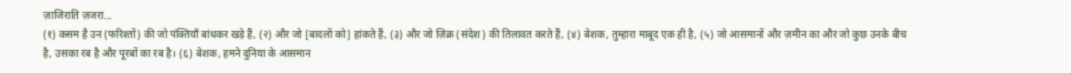ज़ाजिराति ज़जरा...
(१) कसम है उन (फरिश्तों) की जो पंक्तियाँ बांधकर खड़े हैं, (२) और जो [बादलों को] हांकते हैं, (३) और जो ज़िक्र (संदेश) की तिलावत करते हैं, (४) बेशक, तुम्हारा माबूद एक ही है, (५) जो आसमानों और ज़मीन का और जो कुछ उनके बीच है, उसका रब है और पूरबों का रब है। (६) बेशक, हमने दुनिया के आसमान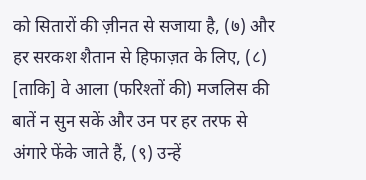को सितारों की ज़ीनत से सजाया है, (७) और हर सरकश शैतान से हिफाज़त के लिए, (८) [ताकि] वे आला (फरिश्तों की) मजलिस की बातें न सुन सकें और उन पर हर तरफ से अंगारे फेंके जाते हैं, (९) उन्हें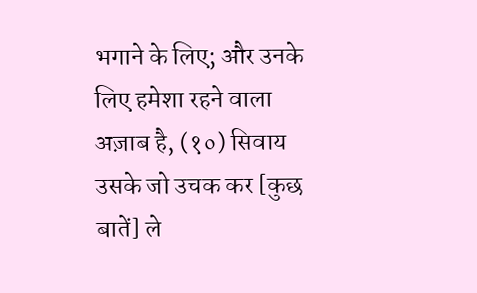भगाने के लिए; और उनके लिए हमेशा रहने वाला अज़ाब है, (१०) सिवाय उसके जो उचक कर [कुछ बातें] ले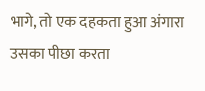भागे, तो एक दहकता हुआ अंगारा उसका पीछा करता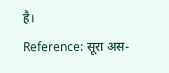है।
Reference: सूरा अस-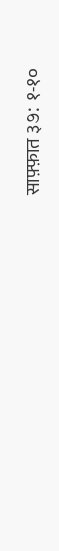साफ़्फ़ात ३૭: १-१०